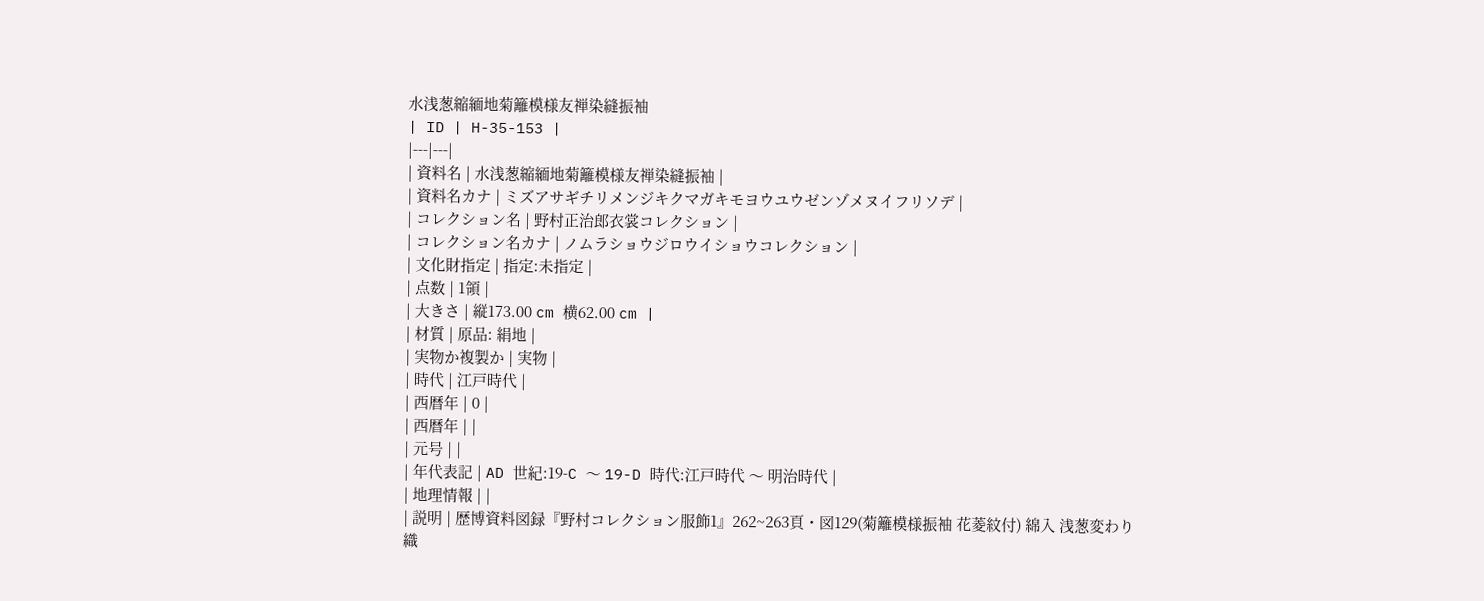水浅葱縮緬地菊籬模様友禅染縫振袖
| ID | H-35-153 |
|---|---|
| 資料名 | 水浅葱縮緬地菊籬模様友禅染縫振袖 |
| 資料名カナ | ミズアサギチリメンジキクマガキモヨウユウゼンゾメヌイフリソデ |
| コレクション名 | 野村正治郎衣裳コレクション |
| コレクション名カナ | ノムラショウジロウイショウコレクション |
| 文化財指定 | 指定:未指定 |
| 点数 | 1領 |
| 大きさ | 縦173.00 cm 横62.00 cm |
| 材質 | 原品: 絹地 |
| 実物か複製か | 実物 |
| 時代 | 江戸時代 |
| 西暦年 | 0 |
| 西暦年 | |
| 元号 | |
| 年代表記 | AD 世紀:19-C 〜 19-D 時代:江戸時代 〜 明治時代 |
| 地理情報 | |
| 説明 | 歴博資料図録『野村コレクション服飾1』262~263頁・図129(菊籬模様振袖 花菱紋付) 綿入 浅葱変わり織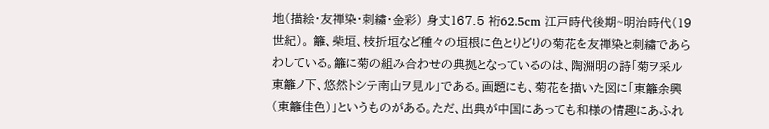地(描絵・友禅染・刺繍・金彩) 身丈167.5 裄62.5cm 江戸時代後期~明治時代(19世紀)。 籬、柴垣、枝折垣など種々の垣根に色とりどりの菊花を友禅染と刺繍であらわしている。籬に菊の組み合わせの典拠となっているのは、陶淵明の詩「菊ヲ采ル東籬ノ下、悠然トシテ南山ヲ見ル」である。画題にも、菊花を描いた図に「東籬余興(東籬佳色)」というものがある。ただ、出典が中国にあっても和様の情趣にあふれ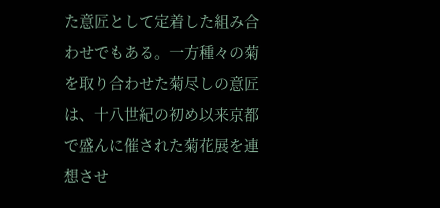た意匠として定着した組み合わせでもある。一方種々の菊を取り合わせた菊尽しの意匠は、十八世紀の初め以来京都で盛んに催された菊花展を連想させ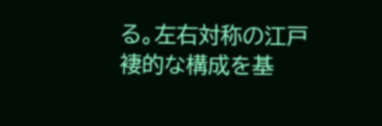る。左右対称の江戸褄的な構成を基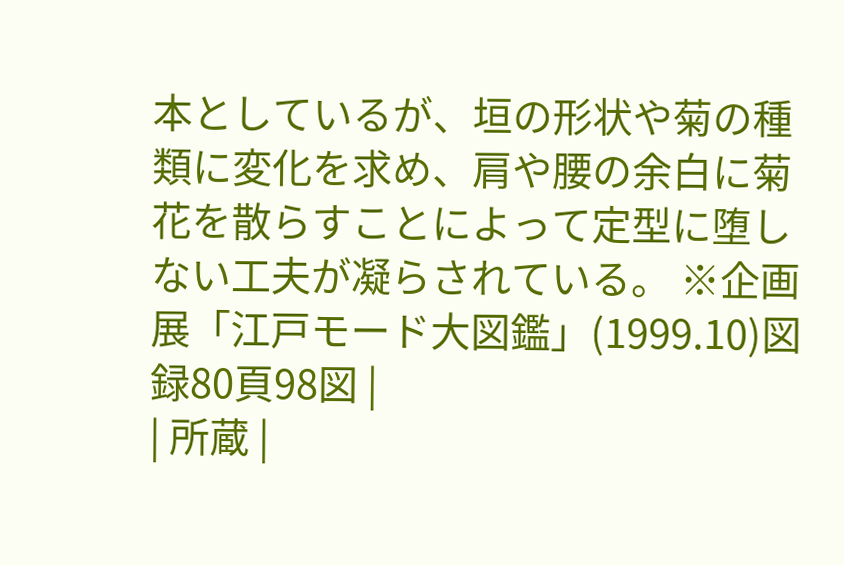本としているが、垣の形状や菊の種類に変化を求め、肩や腰の余白に菊花を散らすことによって定型に堕しない工夫が凝らされている。 ※企画展「江戸モード大図鑑」(1999.10)図録80頁98図 |
| 所蔵 |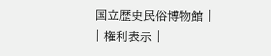国立歴史民俗博物館 |
| 権利表示 |